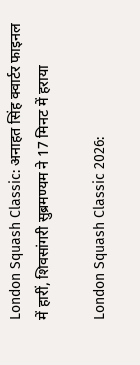London Squash Classic: अनाहत सिंह क्वार्टर फाइनल में हारीं, शिवसांगरी सुब्रमण्यम ने 17 मिनट में हराया

London Squash Classic 2026: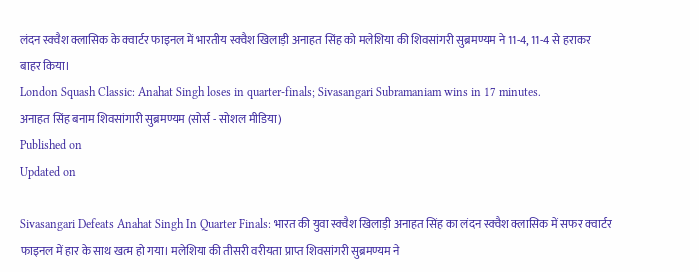लंदन स्क्वैश क्लासिक के क्वार्टर फाइनल में भारतीय स्क्वैश खिलाड़ी अनाहत सिंह को मलेशिया की शिवसांगरी सुब्रमण्यम ने 11-4, 11-4 से हराकर बाहर किया।
London Squash Classic: Anahat Singh loses in quarter-finals; Sivasangari Subramaniam wins in 17 minutes.
अनाहत सिंह बनाम शिवसांगारी सुब्रमण्यम (सोर्स - सोशल मीडिया)
Published on
Updated on

Sivasangari Defeats Anahat Singh In Quarter Finals: भारत की युवा स्क्वैश खिलाड़ी अनाहत सिंह का लंदन स्क्वैश क्लासिक में सफर क्वार्टर फाइनल में हार के साथ खत्म हो गया। मलेशिया की तीसरी वरीयता प्राप्त शिवसांगरी सुब्रमण्यम ने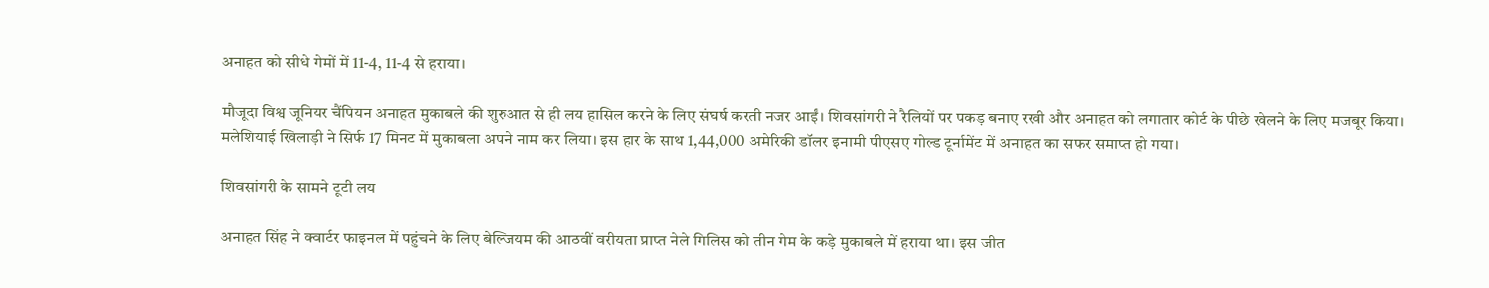अनाहत को सीधे गेमों में 11-4, 11-4 से हराया।

मौजूदा विश्व जूनियर चैंपियन अनाहत मुकाबले की शुरुआत से ही लय हासिल करने के लिए संघर्ष करती नजर आईं। शिवसांगरी ने रैलियों पर पकड़ बनाए रखी और अनाहत को लगातार कोर्ट के पीछे खेलने के लिए मजबूर किया। मलेशियाई खिलाड़ी ने सिर्फ 17 मिनट में मुकाबला अपने नाम कर लिया। इस हार के साथ 1,44,000 अमेरिकी डॉलर इनामी पीएसए गोल्ड टूर्नामेंट में अनाहत का सफर समाप्त हो गया।

शिवसांगरी के सामने टूटी लय

अनाहत सिंह ने क्वार्टर फाइनल में पहुंचने के लिए बेल्जियम की आठवीं वरीयता प्राप्त नेले गिलिस को तीन गेम के कड़े मुकाबले में हराया था। इस जीत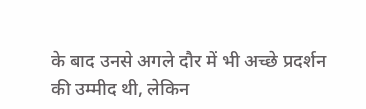के बाद उनसे अगले दौर में भी अच्छे प्रदर्शन की उम्मीद थी, लेकिन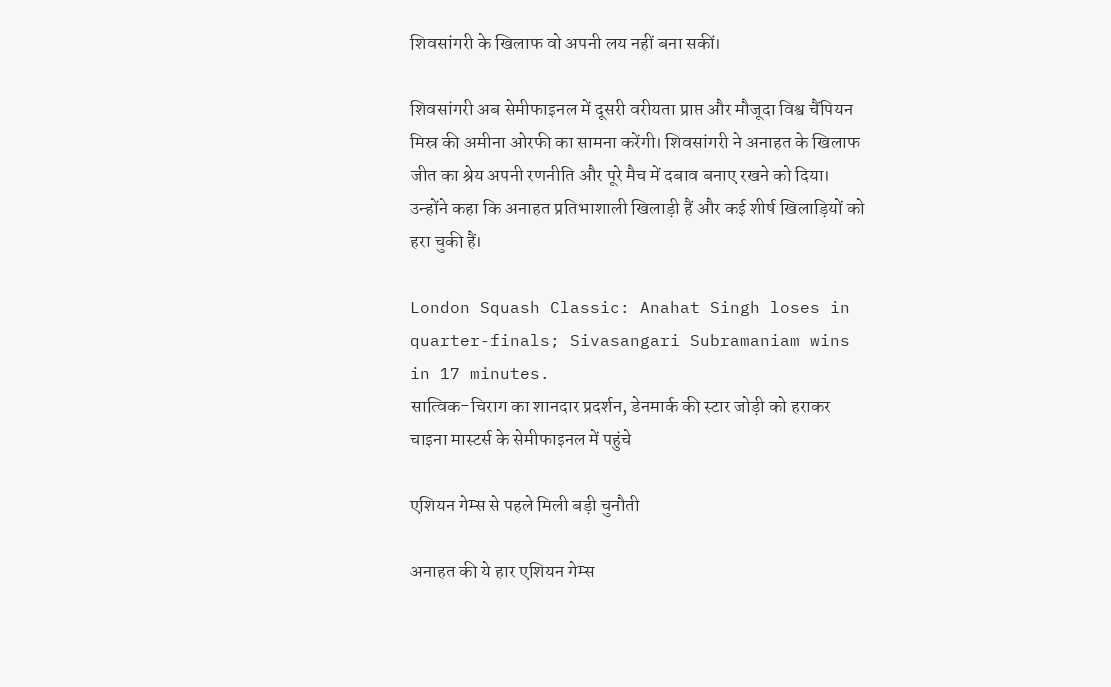शिवसांगरी के खिलाफ वो अपनी लय नहीं बना सकीं।

शिवसांगरी अब सेमीफाइनल में दूसरी वरीयता प्राप्त और मौजूदा विश्व चैंपियन मिस्र की अमीना ओरफी का सामना करेंगी। शिवसांगरी ने अनाहत के खिलाफ जीत का श्रेय अपनी रणनीति और पूरे मैच में दबाव बनाए रखने को दिया। उन्होंने कहा कि अनाहत प्रतिभाशाली खिलाड़ी हैं और कई शीर्ष खिलाड़ियों को हरा चुकी हैं।

London Squash Classic: Anahat Singh loses in quarter-finals; Sivasangari Subramaniam wins in 17 minutes.
सात्विक-चिराग का शानदार प्रदर्शन, डेनमार्क की स्टार जोड़ी को हराकर चाइना मास्टर्स के सेमीफाइनल में पहुंचे

एशियन गेम्स से पहले मिली बड़ी चुनौती

अनाहत की ये हार एशियन गेम्स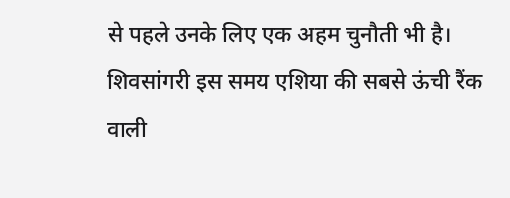से पहले उनके लिए एक अहम चुनौती भी है। शिवसांगरी इस समय एशिया की सबसे ऊंची रैंक वाली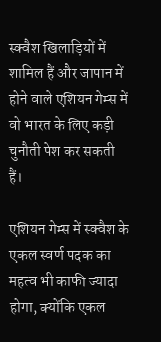स्क्वैश खिलाड़ियों में शामिल हैं और जापान में होने वाले एशियन गेम्स में वो भारत के लिए कड़ी चुनौती पेश कर सकती हैं।

एशियन गेम्स में स्क्वैश के एकल स्वर्ण पदक का महत्व भी काफी ज्यादा होगा, क्योंकि एकल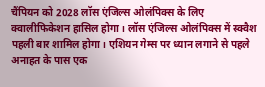चैंपियन को 2028 लॉस एंजिल्स ओलंपिक्स के लिए क्वालीफिकेशन हासिल होगा। लॉस एंजिल्स ओलंपिक्स में स्क्वैश पहली बार शामिल होगा। एशियन गेम्स पर ध्यान लगाने से पहले अनाहत के पास एक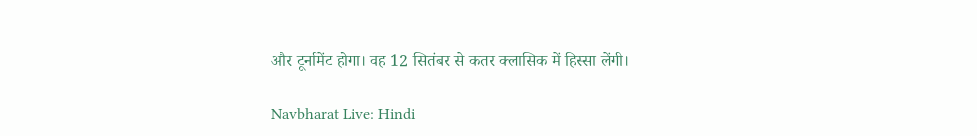और टूर्नामेंट होगा। वह 12 सितंबर से कतर क्लासिक में हिस्सा लेंगी।

Navbharat Live: Hindi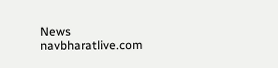News
navbharatlive.com